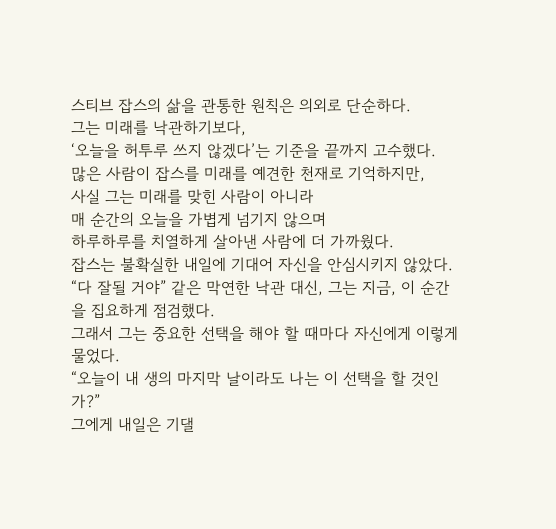스티브 잡스의 삶을 관통한 원칙은 의외로 단순하다.
그는 미래를 낙관하기보다,
‘오늘을 허투루 쓰지 않겠다’는 기준을 끝까지 고수했다.
많은 사람이 잡스를 미래를 예견한 천재로 기억하지만,
사실 그는 미래를 맞힌 사람이 아니라
매 순간의 오늘을 가볍게 넘기지 않으며
하루하루를 치열하게 살아낸 사람에 더 가까웠다.
잡스는 불확실한 내일에 기대어 자신을 안심시키지 않았다.
“다 잘될 거야” 같은 막연한 낙관 대신, 그는 지금, 이 순간을 집요하게 점검했다.
그래서 그는 중요한 선택을 해야 할 때마다 자신에게 이렇게 물었다.
“오늘이 내 생의 마지막 날이라도 나는 이 선택을 할 것인가?”
그에게 내일은 기댈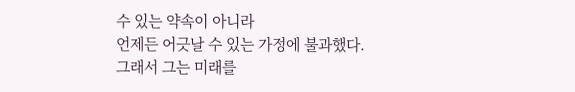수 있는 약속이 아니라
언제든 어긋날 수 있는 가정에 불과했다.
그래서 그는 미래를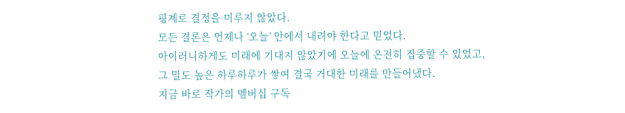핑계로 결정을 미루지 않았다.
모든 결론은 언제나 ‘오늘’ 안에서 내려야 한다고 믿었다.
아이러니하게도 미래에 기대지 않았기에 오늘에 온전히 집중할 수 있었고,
그 밀도 높은 하루하루가 쌓여 결국 거대한 미래를 만들어냈다.
지금 바로 작가의 멤버십 구독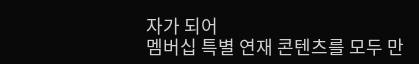자가 되어
멤버십 특별 연재 콘텐츠를 모두 만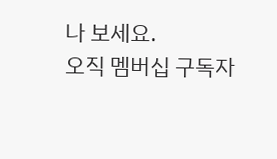나 보세요.
오직 멤버십 구독자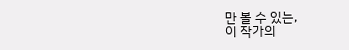만 볼 수 있는,
이 작가의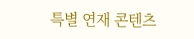특별 연재 콘텐츠